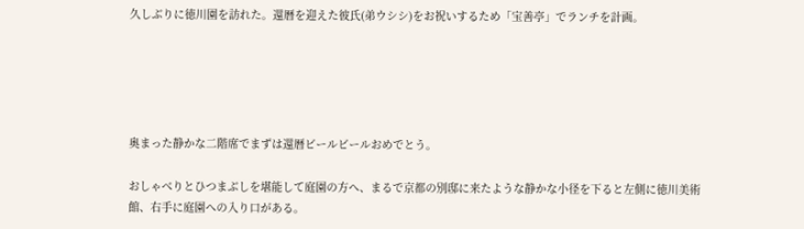久しぶりに徳川園を訪れた。還暦を迎えた彼氏(弟ウシシ)をお祝いするため「宝善亭」でランチを計画。





奥まった静かな二階席でまずは還暦ビールビールおめでとう。

おしゃべりとひつまぶしを堪能して庭園の方へ、まるで京都の別邸に来たような静かな小径を下ると左側に徳川美術館、右手に庭園への入り口がある。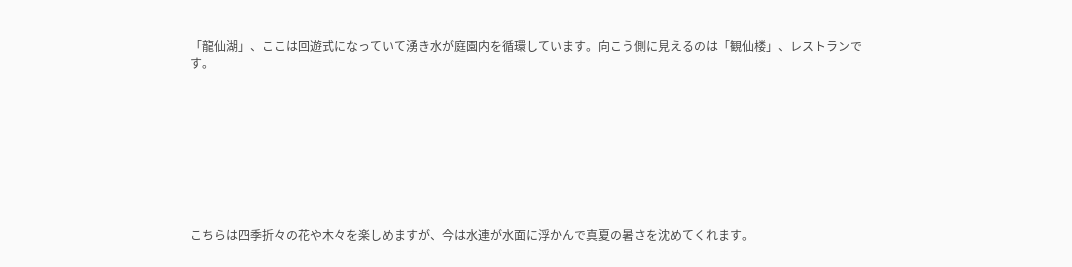「龍仙湖」、ここは回遊式になっていて湧き水が庭園内を循環しています。向こう側に見えるのは「観仙楼」、レストランです。









こちらは四季折々の花や木々を楽しめますが、今は水連が水面に浮かんで真夏の暑さを沈めてくれます。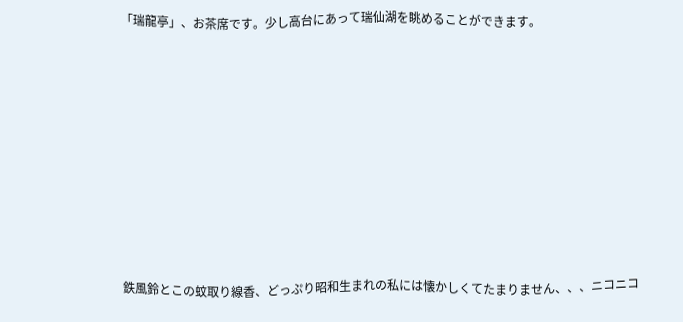「瑞龍亭」、お茶席です。少し高台にあって瑞仙湖を眺めることができます。









鉄風鈴とこの蚊取り線香、どっぷり昭和生まれの私には懐かしくてたまりません、、、ニコニコ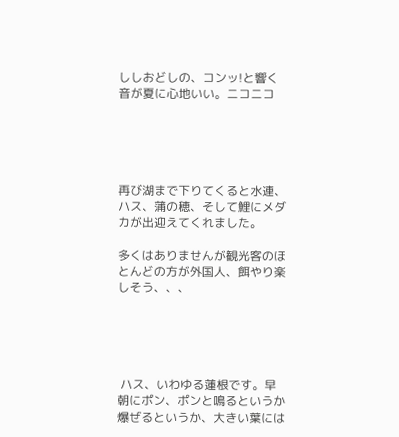ししおどしの、コンッ!と響く音が夏に心地いい。ニコニコ





再び湖まで下りてくると水連、ハス、蒲の穂、そして鯉にメダカが出迎えてくれました。

多くはありませんが観光客のほとんどの方が外国人、餌やり楽しそう、、、





 ハス、いわゆる蓮根です。早朝にポン、ポンと鳴るというか爆ぜるというか、大きい葉には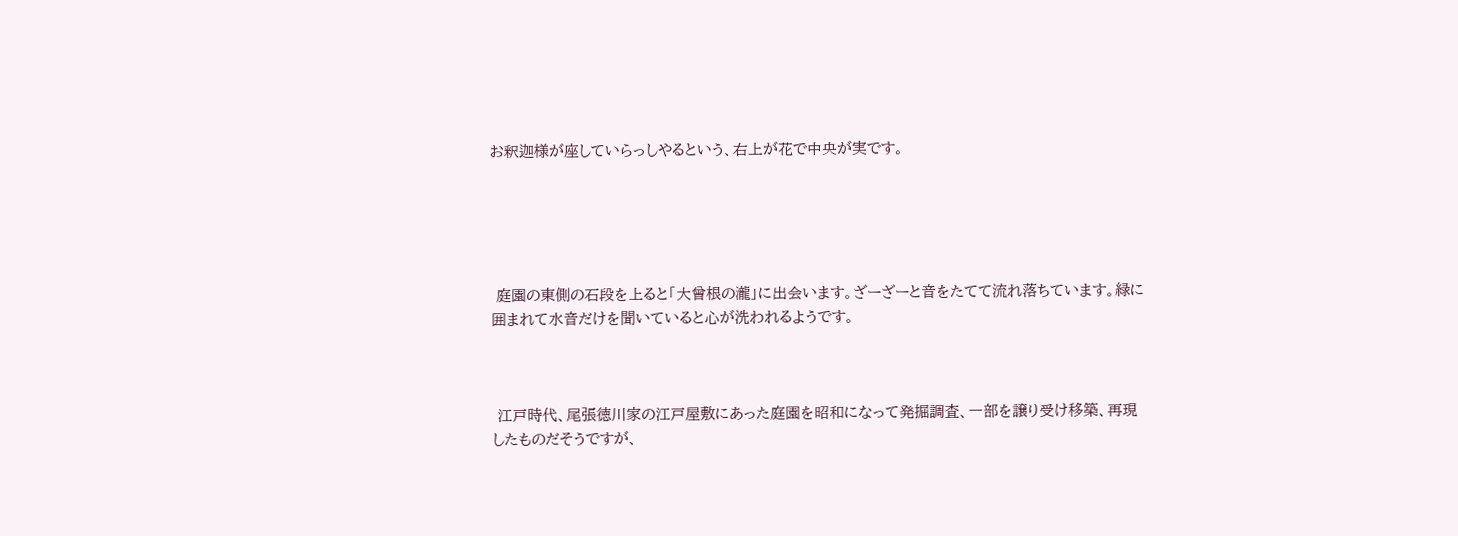お釈迦様が座していらっしやるという、右上が花で中央が実です。





 庭園の東側の石段を上ると「大曾根の瀧」に出会います。ざーざーと音をたてて流れ落ちています。緑に囲まれて水音だけを聞いていると心が洗われるようです。



 江戸時代、尾張徳川家の江戸屋敷にあった庭園を昭和になって発掘調査、一部を譲り受け移築、再現したものだそうですが、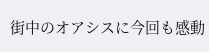街中のオアシスに今回も感動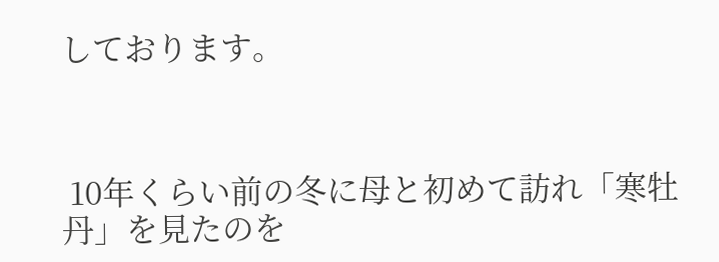しております。



 10年くらい前の冬に母と初めて訪れ「寒牡丹」を見たのを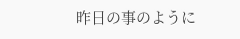昨日の事のように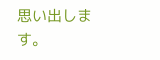思い出します。